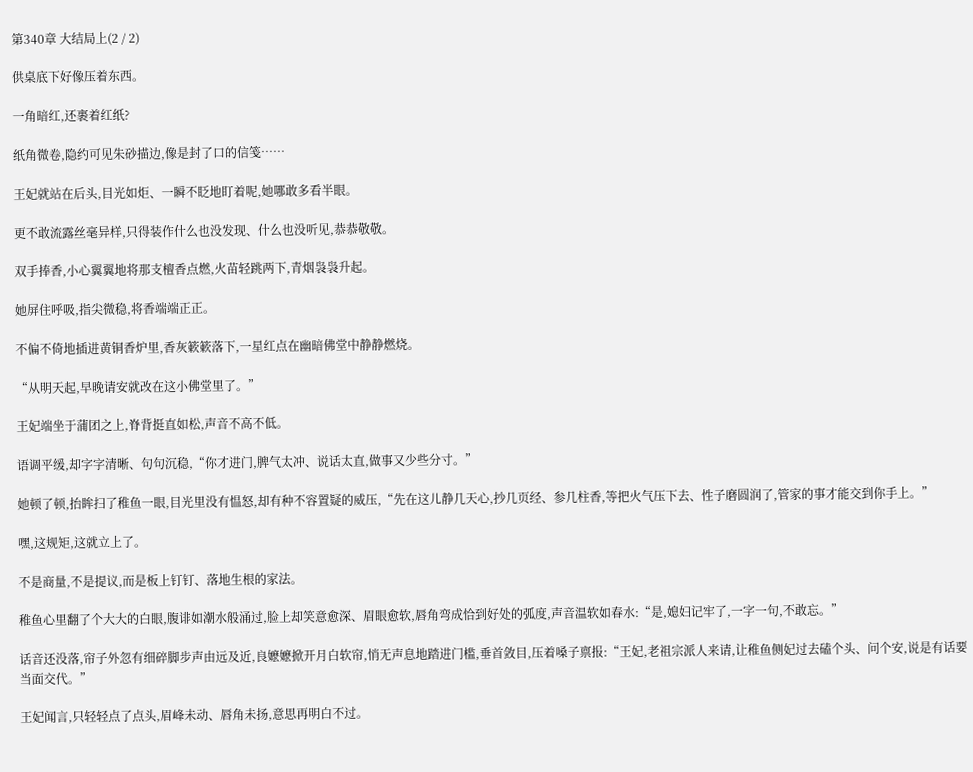第340章 大结局上(2 / 2)

供桌底下好像压着东西。

一角暗红,还裹着红纸?

纸角微卷,隐约可见朱砂描边,像是封了口的信笺……

王妃就站在后头,目光如炬、一瞬不眨地盯着呢,她哪敢多看半眼。

更不敢流露丝毫异样,只得装作什么也没发现、什么也没听见,恭恭敬敬。

双手捧香,小心翼翼地将那支檀香点燃,火苗轻跳两下,青烟袅袅升起。

她屏住呼吸,指尖微稳,将香端端正正。

不偏不倚地插进黄铜香炉里,香灰簌簌落下,一星红点在幽暗佛堂中静静燃烧。

“从明天起,早晚请安就改在这小佛堂里了。”

王妃端坐于蒲团之上,脊背挺直如松,声音不高不低。

语调平缓,却字字清晰、句句沉稳,“你才进门,脾气太冲、说话太直,做事又少些分寸。”

她顿了顿,抬眸扫了稚鱼一眼,目光里没有愠怒,却有种不容置疑的威压,“先在这儿静几天心,抄几页经、参几柱香,等把火气压下去、性子磨圆润了,管家的事才能交到你手上。”

嘿,这规矩,这就立上了。

不是商量,不是提议,而是板上钉钉、落地生根的家法。

稚鱼心里翻了个大大的白眼,腹诽如潮水般涌过,脸上却笑意愈深、眉眼愈软,唇角弯成恰到好处的弧度,声音温软如春水:“是,媳妇记牢了,一字一句,不敢忘。”

话音还没落,帘子外忽有细碎脚步声由远及近,良嬷嬷掀开月白软帘,悄无声息地踏进门槛,垂首敛目,压着嗓子禀报:“王妃,老祖宗派人来请,让稚鱼侧妃过去磕个头、问个安,说是有话要当面交代。”

王妃闻言,只轻轻点了点头,眉峰未动、唇角未扬,意思再明白不过。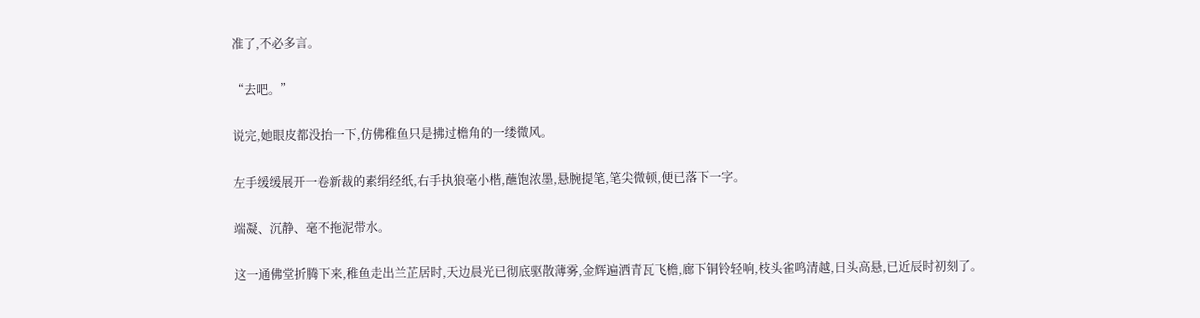准了,不必多言。

“去吧。”

说完,她眼皮都没抬一下,仿佛稚鱼只是拂过檐角的一缕微风。

左手缓缓展开一卷新裁的素绢经纸,右手执狼毫小楷,蘸饱浓墨,悬腕提笔,笔尖微顿,便已落下一字。

端凝、沉静、毫不拖泥带水。

这一通佛堂折腾下来,稚鱼走出兰芷居时,天边晨光已彻底驱散薄雾,金辉遍洒青瓦飞檐,廊下铜铃轻响,枝头雀鸣清越,日头高悬,已近辰时初刻了。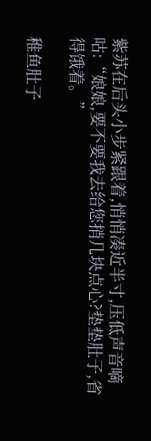紫苏在后头小步紧跟着,悄悄凑近半寸,压低声音嘀咕:“娘娘,要不要我去给您捎几块点心?垫垫肚子,省得饿着。”

稚鱼肚子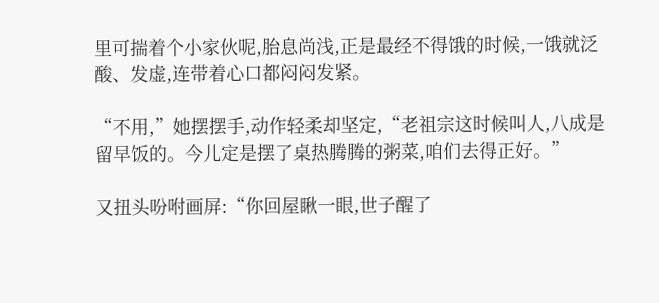里可揣着个小家伙呢,胎息尚浅,正是最经不得饿的时候,一饿就泛酸、发虚,连带着心口都闷闷发紧。

“不用,”她摆摆手,动作轻柔却坚定,“老祖宗这时候叫人,八成是留早饭的。今儿定是摆了桌热腾腾的粥菜,咱们去得正好。”

又扭头吩咐画屏:“你回屋瞅一眼,世子醒了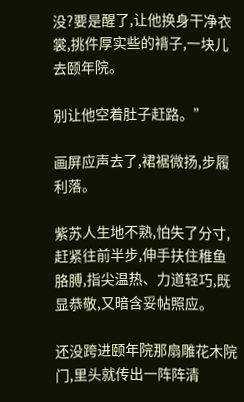没?要是醒了,让他换身干净衣裳,挑件厚实些的褙子,一块儿去颐年院。

别让他空着肚子赶路。”

画屏应声去了,裙裾微扬,步履利落。

紫苏人生地不熟,怕失了分寸,赶紧往前半步,伸手扶住稚鱼胳膊,指尖温热、力道轻巧,既显恭敬,又暗含妥帖照应。

还没跨进颐年院那扇雕花木院门,里头就传出一阵阵清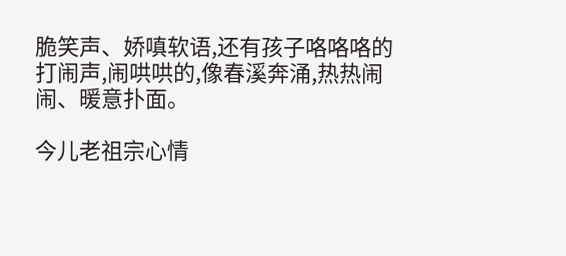脆笑声、娇嗔软语,还有孩子咯咯咯的打闹声,闹哄哄的,像春溪奔涌,热热闹闹、暖意扑面。

今儿老祖宗心情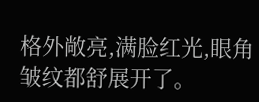格外敞亮,满脸红光,眼角皱纹都舒展开了。